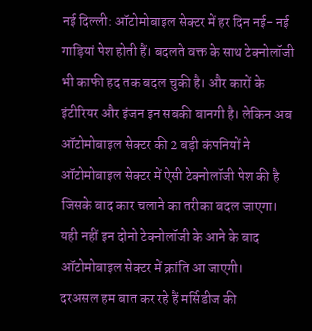नई दिल्ली: ऑटोमोबाइल सेक्टर में हर दिन नई- नई गाड़ियां पेश होती हैं। बदलते वक्त के साथ टेक्नोलॉजी भी काफी हद तक बदल चुकी है। और कारों के इंटीरियर और इंजन इन सबकी बानगी है। लेकिन अब ऑटोमोबाइल सेक्टर की 2 बड़ी कंपनियों ने ऑटोमोबाइल सेक्टर में ऐसी टेक्नोलॉजी पेश की है जिसके बाद कार चलाने का तरीका बदल जाएगा। यही नहीं इन दोनो टेक्नोलॉजी के आने के बाद ऑटोमोबाइल सेक्टर में क्रांति आ जाएगी।
दरअसल हम बात कर रहे हैं मर्सिडीज की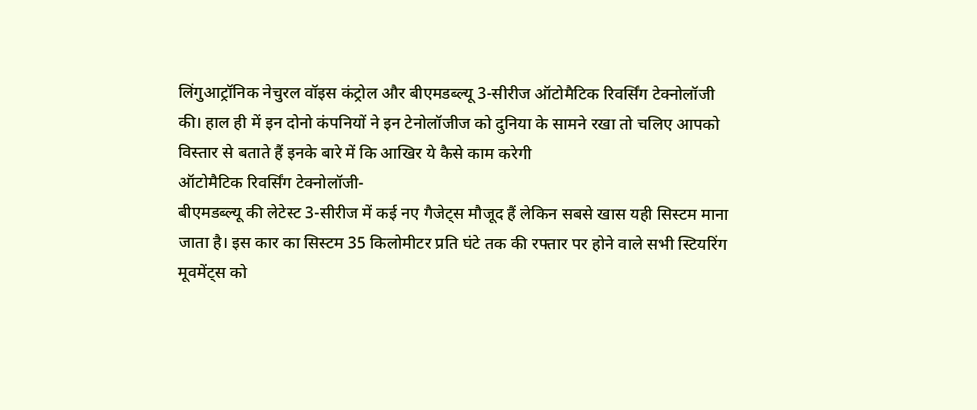लिंगुआट्रॉनिक नेचुरल वॉइस कंट्रोल और बीएमडब्ल्यू 3-सीरीज ऑटोमैटिक रिवर्सिंग टेक्नोलॉजी की। हाल ही में इन दोनो कंपनियों ने इन टेनोलॉजीज को दुनिया के सामने रखा तो चलिए आपको विस्तार से बताते हैं इनके बारे में कि आखिर ये कैसे काम करेगी
ऑटोमैटिक रिवर्सिंग टेक्नोलॉजी-
बीएमडब्ल्यू की लेटेस्ट 3-सीरीज में कई नए गैजेट्स मौजूद हैं लेकिन सबसे खास यही सिस्टम माना जाता है। इस कार का सिस्टम 35 किलोमीटर प्रति घंटे तक की रफ्तार पर होने वाले सभी स्टियरिंग मूवमेंट्स को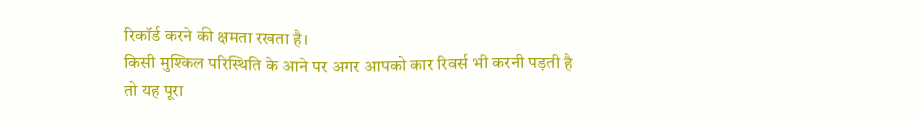रिकॉर्ड करने की क्षमता रखता है।
किसी मुश्किल परिस्थिति के आने पर अगर आपको कार रिवर्स भी करनी पड़ती है तो यह पूरा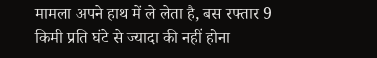मामला अपने हाथ में ले लेता है, बस रफ्तार 9 किमी प्रति घंटे से ज्यादा की नहीं होना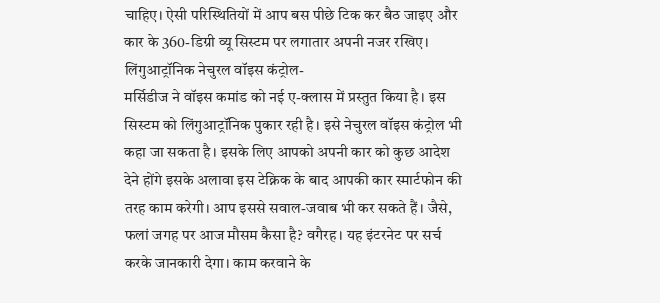चाहिए। ऐसी परिस्थितियों में आप बस पीछे टिक कर बैठ जाइए और कार के 360-डिग्री व्यू सिस्टम पर लगातार अपनी नजर रखिए।
लिंगुआट्रॉनिक नेचुरल वॉइस कंट्रोल-
मर्सिडीज ने वॉइस कमांड को नई ए-क्लास में प्रस्तुत किया है। इस सिस्टम को लिंगुआट्रॉनिक पुकार रही है। इसे नेचुरल वॉइस कंट्रोल भी कहा जा सकता है। इसके लिए आपको अपनी कार को कुछ आदेश देने होंगे इसके अलावा इस टेक्निक के बाद आपकी कार स्मार्टफोन की तरह काम करेगी। आप इससे सवाल-जवाब भी कर सकते हैं। जैसे, फलां जगह पर आज मौसम कैसा है? वगैरह। यह इंटरनेट पर सर्च करके जानकारी देगा। काम करवाने के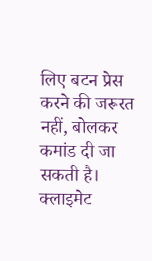लिए बटन प्रेस करने की जरूरत नहीं, बोलकर कमांड दी जा सकती है। क्लाइमेट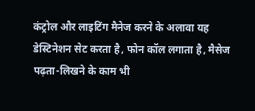कंट्रोल और लाइटिंग मैनेज करने के अलावा यह डेस्टिनेशन सेट करता है, फोन कॉल लगाता है, मैसेज पढ़ता-लिखने के काम भी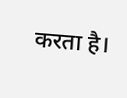करता है।